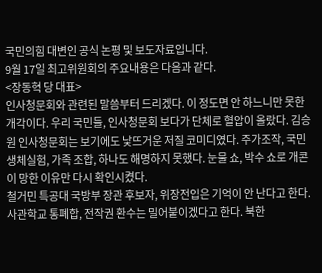국민의힘 대변인 공식 논평 및 보도자료입니다.
9월 17일 최고위원회의 주요내용은 다음과 같다.
<장동혁 당 대표>
인사청문회와 관련된 말씀부터 드리겠다. 이 정도면 안 하느니만 못한 개각이다. 우리 국민들, 인사청문회 보다가 단체로 혈압이 올랐다. 김승원 인사청문회는 보기에도 낯뜨거운 저질 코미디였다. 주가조작, 국민 생체실험, 가족 조합, 하나도 해명하지 못했다. 눈물 쇼, 박수 쇼로 개콘이 망한 이유만 다시 확인시켰다.
철거민 특공대 국방부 장관 후보자, 위장전입은 기억이 안 난다고 한다. 사관학교 통폐합, 전작권 환수는 밀어붙이겠다고 한다. 북한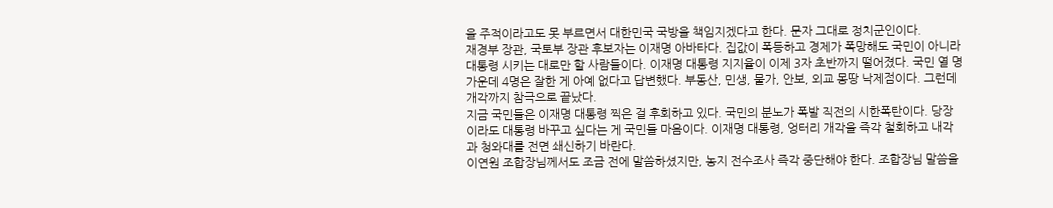을 주적이라고도 못 부르면서 대한민국 국방을 책임지겠다고 한다. 문자 그대로 정치군인이다.
재경부 장관, 국토부 장관 후보자는 이재명 아바타다. 집값이 폭등하고 경제가 폭망해도 국민이 아니라 대통령 시키는 대로만 할 사람들이다. 이재명 대통령 지지율이 이제 3자 초반까지 떨어졌다. 국민 열 명 가운데 4명은 잘한 게 아예 없다고 답변했다. 부동산, 민생, 물가, 안보, 외교 몽땅 낙제점이다. 그런데 개각까지 참극으로 끝났다.
지금 국민들은 이재명 대통령 찍은 걸 후회하고 있다. 국민의 분노가 폭발 직전의 시한폭탄이다. 당장이라도 대통령 바꾸고 싶다는 게 국민들 마음이다. 이재명 대통령, 엉터리 개각을 즉각 철회하고 내각과 청와대를 전면 쇄신하기 바란다.
이연원 조합장님께서도 조금 전에 말씀하셨지만, 농지 전수조사 즉각 중단해야 한다. 조합장님 말씀을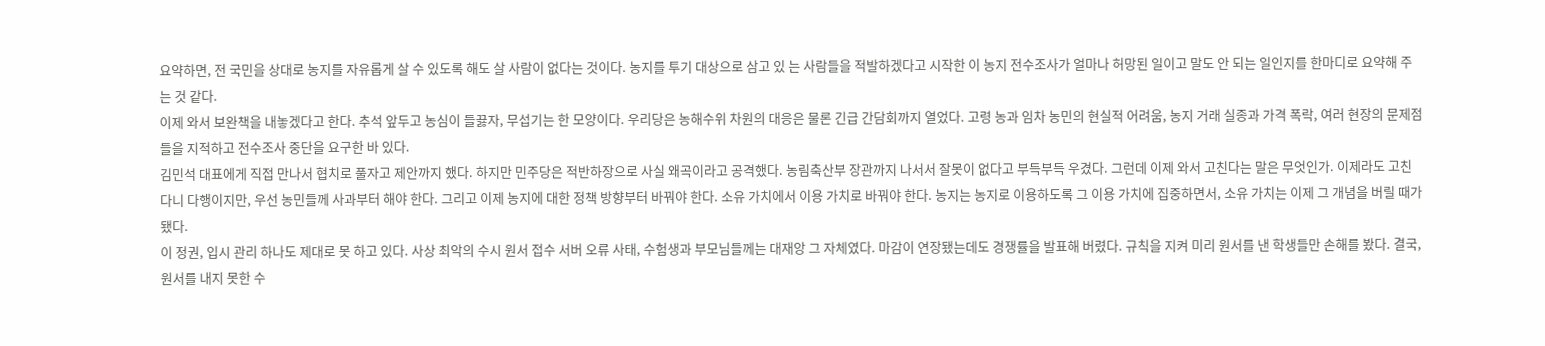요약하면, 전 국민을 상대로 농지를 자유롭게 살 수 있도록 해도 살 사람이 없다는 것이다. 농지를 투기 대상으로 삼고 있 는 사람들을 적발하겠다고 시작한 이 농지 전수조사가 얼마나 허망된 일이고 말도 안 되는 일인지를 한마디로 요약해 주는 것 같다.
이제 와서 보완책을 내놓겠다고 한다. 추석 앞두고 농심이 들끓자, 무섭기는 한 모양이다. 우리당은 농해수위 차원의 대응은 물론 긴급 간담회까지 열었다. 고령 농과 임차 농민의 현실적 어려움, 농지 거래 실종과 가격 폭락, 여러 현장의 문제점들을 지적하고 전수조사 중단을 요구한 바 있다.
김민석 대표에게 직접 만나서 협치로 풀자고 제안까지 했다. 하지만 민주당은 적반하장으로 사실 왜곡이라고 공격했다. 농림축산부 장관까지 나서서 잘못이 없다고 부득부득 우겼다. 그런데 이제 와서 고친다는 말은 무엇인가. 이제라도 고친다니 다행이지만, 우선 농민들께 사과부터 해야 한다. 그리고 이제 농지에 대한 정책 방향부터 바꿔야 한다. 소유 가치에서 이용 가치로 바꿔야 한다. 농지는 농지로 이용하도록 그 이용 가치에 집중하면서, 소유 가치는 이제 그 개념을 버릴 때가 됐다.
이 정권, 입시 관리 하나도 제대로 못 하고 있다. 사상 최악의 수시 원서 접수 서버 오류 사태, 수험생과 부모님들께는 대재앙 그 자체였다. 마감이 연장됐는데도 경쟁률을 발표해 버렸다. 규칙을 지켜 미리 원서를 낸 학생들만 손해를 봤다. 결국, 원서를 내지 못한 수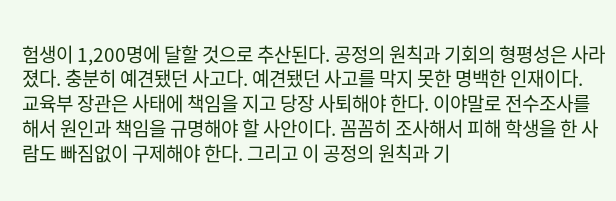험생이 1,200명에 달할 것으로 추산된다. 공정의 원칙과 기회의 형평성은 사라졌다. 충분히 예견됐던 사고다. 예견됐던 사고를 막지 못한 명백한 인재이다.
교육부 장관은 사태에 책임을 지고 당장 사퇴해야 한다. 이야말로 전수조사를 해서 원인과 책임을 규명해야 할 사안이다. 꼼꼼히 조사해서 피해 학생을 한 사람도 빠짐없이 구제해야 한다. 그리고 이 공정의 원칙과 기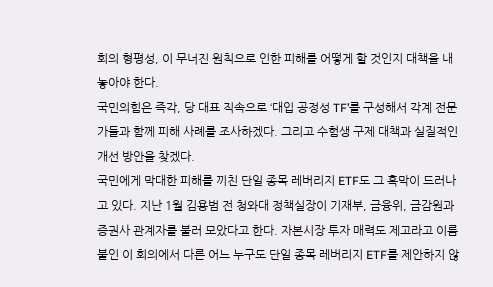회의 형평성, 이 무너진 원칙으로 인한 피해를 어떻게 할 것인지 대책을 내놓아야 한다.
국민의힘은 즉각, 당 대표 직속으로 ‘대입 공정성 TF’를 구성해서 각계 전문가들과 함께 피해 사례를 조사하겠다. 그리고 수험생 구제 대책과 실질적인 개선 방안을 찾겠다.
국민에게 막대한 피해를 끼친 단일 종목 레버리지 ETF도 그 흑막이 드러나고 있다. 지난 1월 김용범 전 청와대 정책실장이 기재부, 금융위, 금감원과 증권사 관계자를 불러 모았다고 한다. 자본시장 투자 매력도 제고라고 이름 붙인 이 회의에서 다른 어느 누구도 단일 종목 레버리지 ETF를 제안하지 않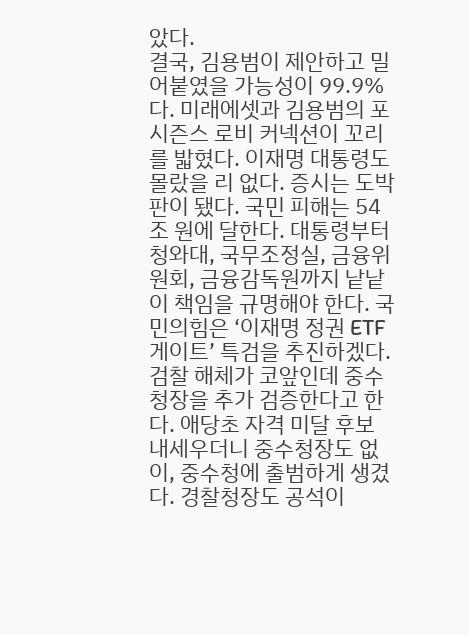았다.
결국, 김용범이 제안하고 밀어붙였을 가능성이 99.9%다. 미래에셋과 김용범의 포시즌스 로비 커넥션이 꼬리를 밟혔다. 이재명 대통령도 몰랐을 리 없다. 증시는 도박판이 됐다. 국민 피해는 54조 원에 달한다. 대통령부터 청와대, 국무조정실, 금융위원회, 금융감독원까지 낱낱이 책임을 규명해야 한다. 국민의힘은 ‘이재명 정권 ETF 게이트’ 특검을 추진하겠다.
검찰 해체가 코앞인데 중수청장을 추가 검증한다고 한다. 애당초 자격 미달 후보 내세우더니 중수청장도 없이, 중수청에 출범하게 생겼다. 경찰청장도 공석이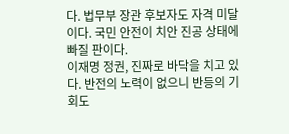다. 법무부 장관 후보자도 자격 미달이다. 국민 안전이 치안 진공 상태에 빠질 판이다.
이재명 정권, 진짜로 바닥을 치고 있다. 반전의 노력이 없으니 반등의 기회도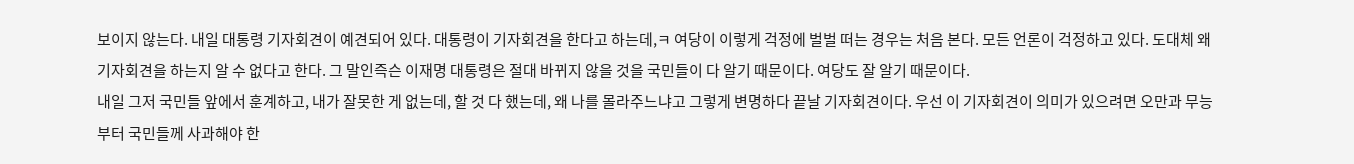보이지 않는다. 내일 대통령 기자회견이 예견되어 있다. 대통령이 기자회견을 한다고 하는데,ㅋ 여당이 이렇게 걱정에 벌벌 떠는 경우는 처음 본다. 모든 언론이 걱정하고 있다. 도대체 왜 기자회견을 하는지 알 수 없다고 한다. 그 말인즉슨 이재명 대통령은 절대 바뀌지 않을 것을 국민들이 다 알기 때문이다. 여당도 잘 알기 때문이다.
내일 그저 국민들 앞에서 훈계하고, 내가 잘못한 게 없는데, 할 것 다 했는데, 왜 나를 몰라주느냐고 그렇게 변명하다 끝날 기자회견이다. 우선 이 기자회견이 의미가 있으려면 오만과 무능부터 국민들께 사과해야 한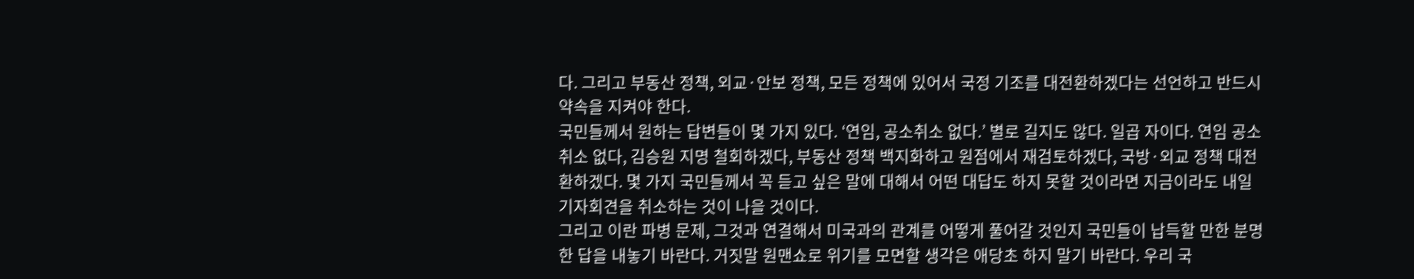다. 그리고 부동산 정책, 외교·안보 정책, 모든 정책에 있어서 국정 기조를 대전환하겠다는 선언하고 반드시 약속을 지켜야 한다.
국민들께서 원하는 답변들이 몇 가지 있다. ‘연임, 공소취소 없다.’ 별로 길지도 않다. 일곱 자이다. 연임 공소취소 없다, 김승원 지명 철회하겠다, 부동산 정책 백지화하고 원점에서 재검토하겠다, 국방·외교 정책 대전환하겠다. 몇 가지 국민들께서 꼭 듣고 싶은 말에 대해서 어떤 대답도 하지 못할 것이라면 지금이라도 내일 기자회견을 취소하는 것이 나을 것이다.
그리고 이란 파병 문제, 그것과 연결해서 미국과의 관계를 어떻게 풀어갈 것인지 국민들이 납득할 만한 분명한 답을 내놓기 바란다. 거짓말 원맨쇼로 위기를 모면할 생각은 애당초 하지 말기 바란다. 우리 국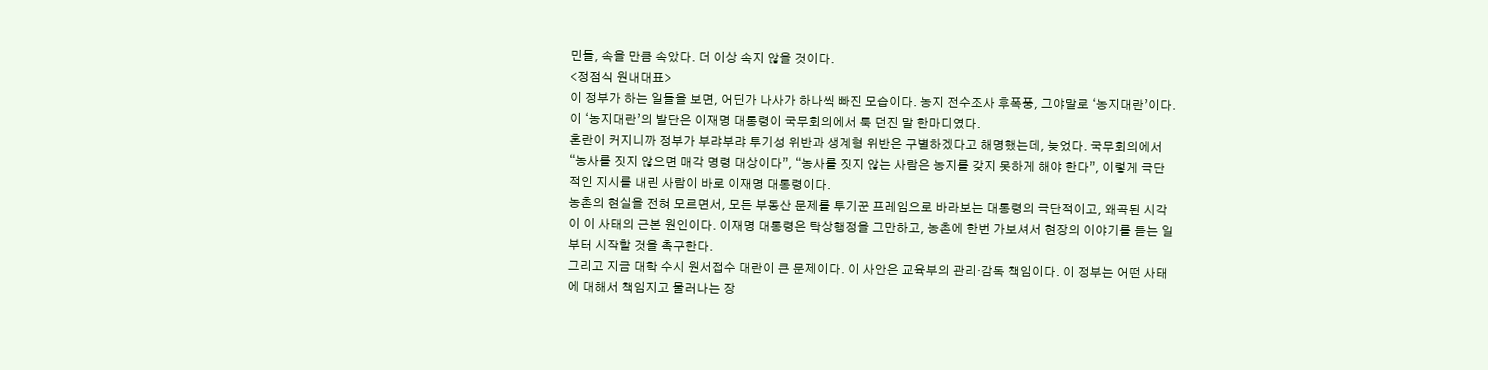민들, 속을 만큼 속았다. 더 이상 속지 않을 것이다.
<정점식 원내대표>
이 정부가 하는 일들을 보면, 어딘가 나사가 하나씩 빠진 모습이다. 농지 전수조사 후폭풍, 그야말로 ‘농지대란’이다. 이 ‘농지대란’의 발단은 이재명 대통령이 국무회의에서 툭 던진 말 한마디였다.
혼란이 커지니까 정부가 부랴부랴 투기성 위반과 생계형 위반은 구별하겠다고 해명했는데, 늦었다. 국무회의에서 “농사를 짓지 않으면 매각 명령 대상이다”, “농사를 짓지 않는 사람은 농지를 갖지 못하게 해야 한다”, 이렇게 극단적인 지시를 내린 사람이 바로 이재명 대통령이다.
농촌의 현실을 전혀 모르면서, 모든 부동산 문제를 투기꾼 프레임으로 바라보는 대통령의 극단적이고, 왜곡된 시각이 이 사태의 근본 원인이다. 이재명 대통령은 탁상행정을 그만하고, 농촌에 한번 가보셔서 현장의 이야기를 듣는 일부터 시작할 것을 촉구한다.
그리고 지금 대학 수시 원서접수 대란이 큰 문제이다. 이 사안은 교육부의 관리‧감독 책임이다. 이 정부는 어떤 사태에 대해서 책임지고 물러나는 장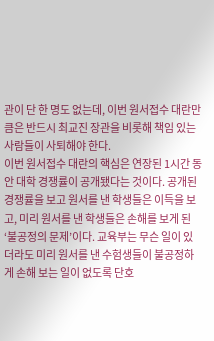관이 단 한 명도 없는데, 이번 원서접수 대란만큼은 반드시 최교진 장관을 비롯해 책임 있는 사람들이 사퇴해야 한다.
이번 원서접수 대란의 핵심은 연장된 1시간 동안 대학 경쟁률이 공개됐다는 것이다. 공개된 경쟁률을 보고 원서를 낸 학생들은 이득을 보고, 미리 원서를 낸 학생들은 손해를 보게 된 ‘불공정의 문제’이다. 교육부는 무슨 일이 있더라도 미리 원서를 낸 수험생들이 불공정하게 손해 보는 일이 없도록 단호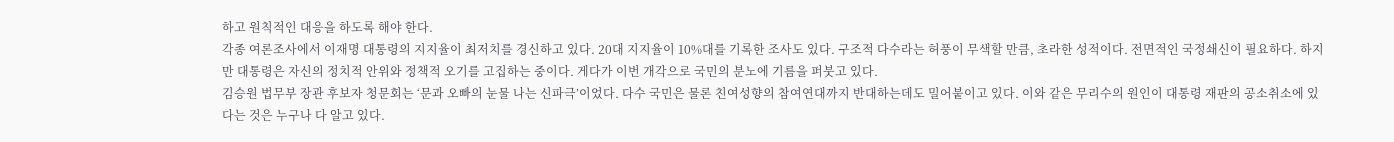하고 원칙적인 대응을 하도록 해야 한다.
각종 여론조사에서 이재명 대통령의 지지율이 최저치를 경신하고 있다. 20대 지지율이 10%대를 기록한 조사도 있다. 구조적 다수라는 허풍이 무색할 만큼, 초라한 성적이다. 전면적인 국정쇄신이 필요하다. 하지만 대통령은 자신의 정치적 안위와 정책적 오기를 고집하는 중이다. 게다가 이번 개각으로 국민의 분노에 기름을 퍼붓고 있다.
김승원 법무부 장관 후보자 청문회는 ‘문과 오빠의 눈물 나는 신파극’이었다. 다수 국민은 물론 친여성향의 참여연대까지 반대하는데도 밀어붙이고 있다. 이와 같은 무리수의 원인이 대통령 재판의 공소취소에 있다는 것은 누구나 다 알고 있다.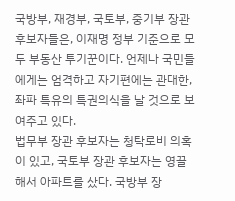국방부, 재경부, 국토부, 중기부 장관 후보자들은, 이재명 정부 기준으로 모두 부동산 투기꾼이다. 언제나 국민들에게는 엄격하고 자기편에는 관대한, 좌파 특유의 특권의식을 날 것으로 보여주고 있다.
법무부 장관 후보자는 청탁로비 의혹이 있고, 국토부 장관 후보자는 영끌해서 아파트를 샀다. 국방부 장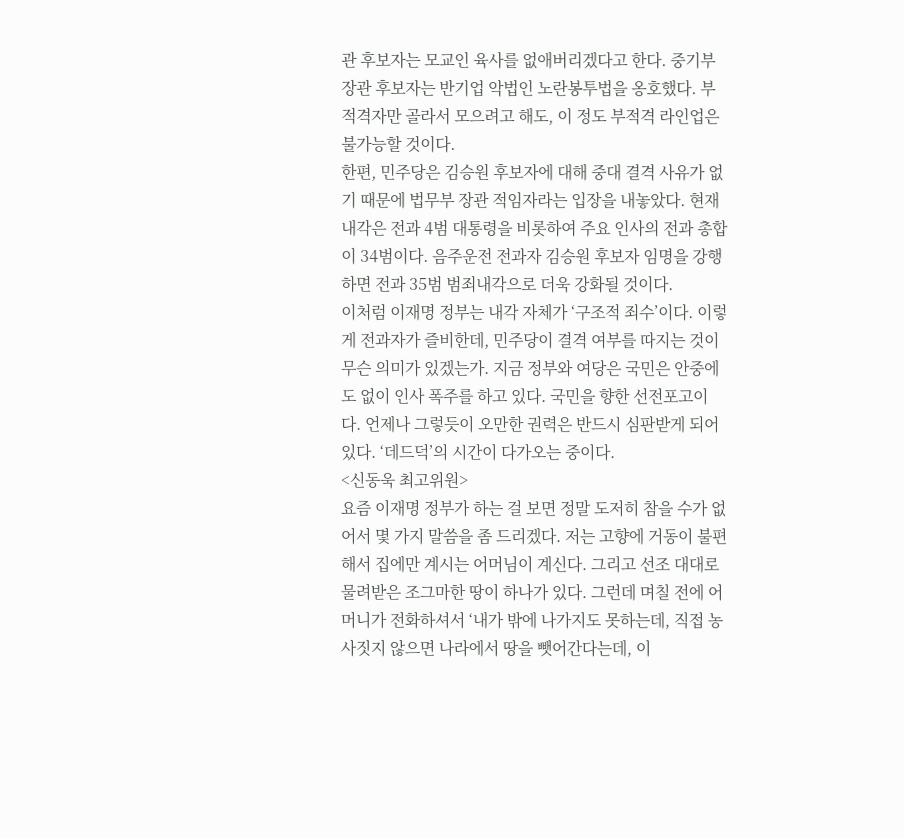관 후보자는 모교인 육사를 없애버리겠다고 한다. 중기부 장관 후보자는 반기업 악법인 노란봉투법을 옹호했다. 부적격자만 골라서 모으려고 해도, 이 정도 부적격 라인업은 불가능할 것이다.
한편, 민주당은 김승원 후보자에 대해 중대 결격 사유가 없기 때문에 법무부 장관 적임자라는 입장을 내놓았다. 현재 내각은 전과 4범 대통령을 비롯하여 주요 인사의 전과 총합이 34범이다. 음주운전 전과자 김승원 후보자 임명을 강행하면 전과 35범 범죄내각으로 더욱 강화될 것이다.
이처럼 이재명 정부는 내각 자체가 ‘구조적 죄수’이다. 이렇게 전과자가 즐비한데, 민주당이 결격 여부를 따지는 것이 무슨 의미가 있겠는가. 지금 정부와 여당은 국민은 안중에도 없이 인사 폭주를 하고 있다. 국민을 향한 선전포고이다. 언제나 그렇듯이 오만한 권력은 반드시 심판받게 되어 있다. ‘데드덕’의 시간이 다가오는 중이다.
<신동욱 최고위원>
요즘 이재명 정부가 하는 걸 보면 정말 도저히 참을 수가 없어서 몇 가지 말씀을 좀 드리겠다. 저는 고향에 거동이 불편해서 집에만 계시는 어머님이 계신다. 그리고 선조 대대로 물려받은 조그마한 땅이 하나가 있다. 그런데 며칠 전에 어머니가 전화하셔서 ‘내가 밖에 나가지도 못하는데, 직접 농사짓지 않으면 나라에서 땅을 뺏어간다는데, 이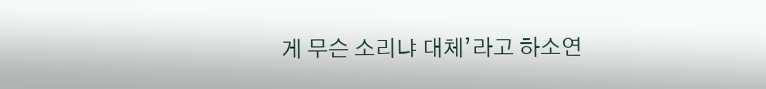게 무슨 소리냐 대체’라고 하소연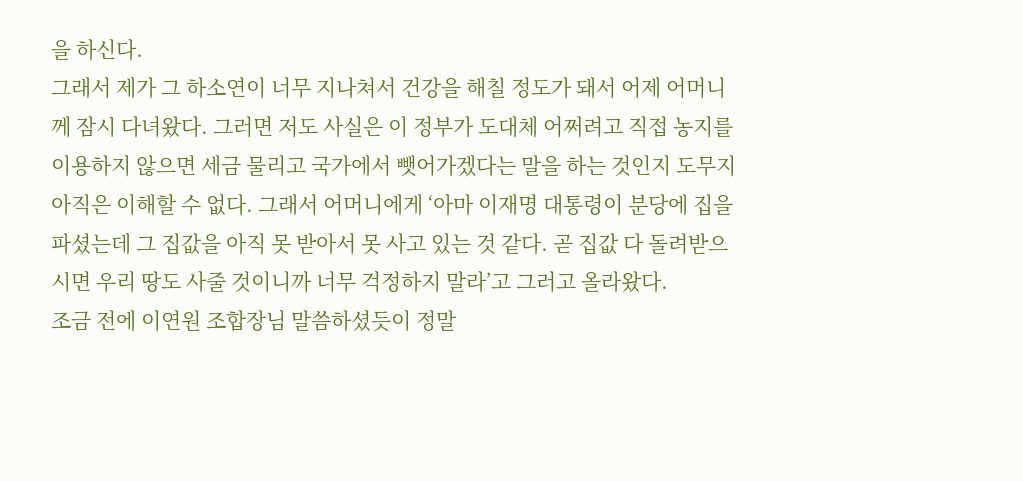을 하신다.
그래서 제가 그 하소연이 너무 지나쳐서 건강을 해칠 정도가 돼서 어제 어머니께 잠시 다녀왔다. 그러면 저도 사실은 이 정부가 도대체 어쩌려고 직접 농지를 이용하지 않으면 세금 물리고 국가에서 뺏어가겠다는 말을 하는 것인지 도무지 아직은 이해할 수 없다. 그래서 어머니에게 ‘아마 이재명 대통령이 분당에 집을 파셨는데 그 집값을 아직 못 받아서 못 사고 있는 것 같다. 곧 집값 다 돌려받으시면 우리 땅도 사줄 것이니까 너무 걱정하지 말라’고 그러고 올라왔다.
조금 전에 이연원 조합장님 말씀하셨듯이 정말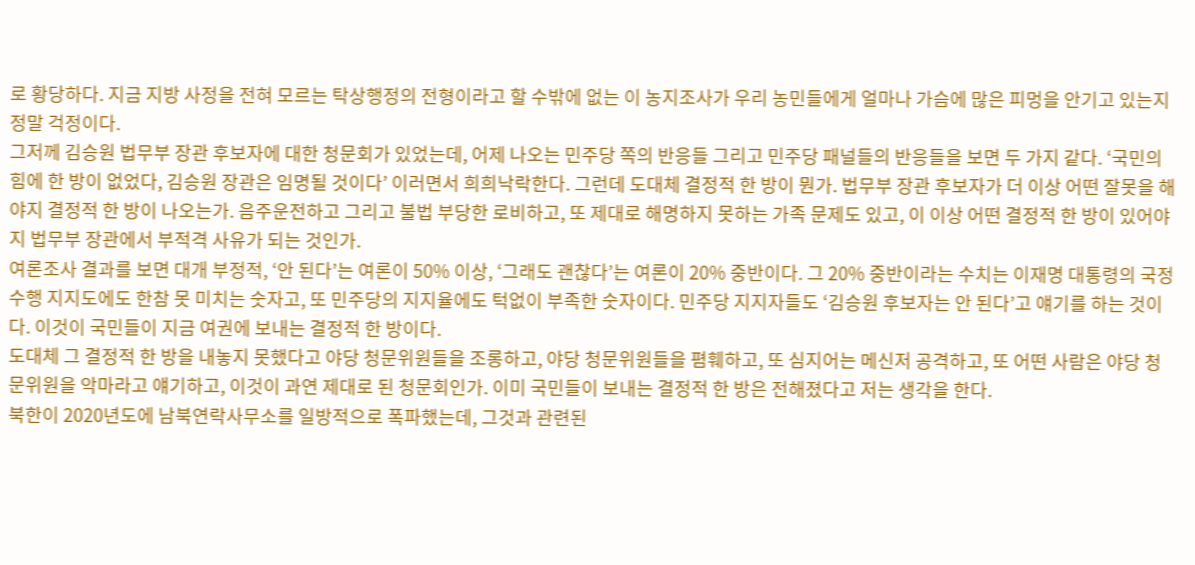로 황당하다. 지금 지방 사정을 전혀 모르는 탁상행정의 전형이라고 할 수밖에 없는 이 농지조사가 우리 농민들에게 얼마나 가슴에 많은 피멍을 안기고 있는지 정말 걱정이다.
그저께 김승원 법무부 장관 후보자에 대한 청문회가 있었는데, 어제 나오는 민주당 쪽의 반응들 그리고 민주당 패널들의 반응들을 보면 두 가지 같다. ‘국민의힘에 한 방이 없었다, 김승원 장관은 임명될 것이다’ 이러면서 희희낙락한다. 그런데 도대체 결정적 한 방이 뭔가. 법무부 장관 후보자가 더 이상 어떤 잘못을 해야지 결정적 한 방이 나오는가. 음주운전하고 그리고 불법 부당한 로비하고, 또 제대로 해명하지 못하는 가족 문제도 있고, 이 이상 어떤 결정적 한 방이 있어야지 법무부 장관에서 부적격 사유가 되는 것인가.
여론조사 결과를 보면 대개 부정적, ‘안 된다’는 여론이 50% 이상, ‘그래도 괜찮다’는 여론이 20% 중반이다. 그 20% 중반이라는 수치는 이재명 대통령의 국정 수행 지지도에도 한참 못 미치는 숫자고, 또 민주당의 지지율에도 턱없이 부족한 숫자이다. 민주당 지지자들도 ‘김승원 후보자는 안 된다’고 얘기를 하는 것이다. 이것이 국민들이 지금 여권에 보내는 결정적 한 방이다.
도대체 그 결정적 한 방을 내놓지 못했다고 야당 청문위원들을 조롱하고, 야당 청문위원들을 폄훼하고, 또 심지어는 메신저 공격하고, 또 어떤 사람은 야당 청문위원을 악마라고 얘기하고, 이것이 과연 제대로 된 청문회인가. 이미 국민들이 보내는 결정적 한 방은 전해졌다고 저는 생각을 한다.
북한이 2020년도에 남북연락사무소를 일방적으로 폭파했는데, 그것과 관련된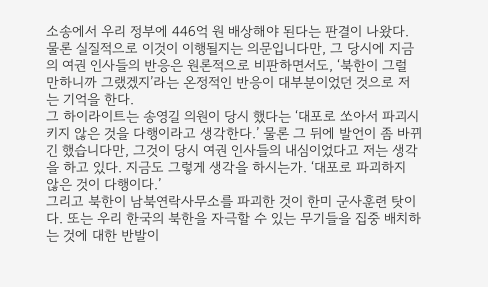소송에서 우리 정부에 446억 원 배상해야 된다는 판결이 나왔다. 물론 실질적으로 이것이 이행될지는 의문입니다만, 그 당시에 지금의 여권 인사들의 반응은 원론적으로 비판하면서도, ‘북한이 그럴 만하니까 그랬겠지’라는 온정적인 반응이 대부분이었던 것으로 저는 기억을 한다.
그 하이라이트는 송영길 의원이 당시 했다는 ‘대포로 쏘아서 파괴시키지 않은 것을 다행이라고 생각한다.’ 물론 그 뒤에 발언이 좀 바뀌긴 했습니다만, 그것이 당시 여권 인사들의 내심이었다고 저는 생각을 하고 있다. 지금도 그렇게 생각을 하시는가. ‘대포로 파괴하지 않은 것이 다행이다.’
그리고 북한이 남북연락사무소를 파괴한 것이 한미 군사훈련 탓이다. 또는 우리 한국의 북한을 자극할 수 있는 무기들을 집중 배치하는 것에 대한 반발이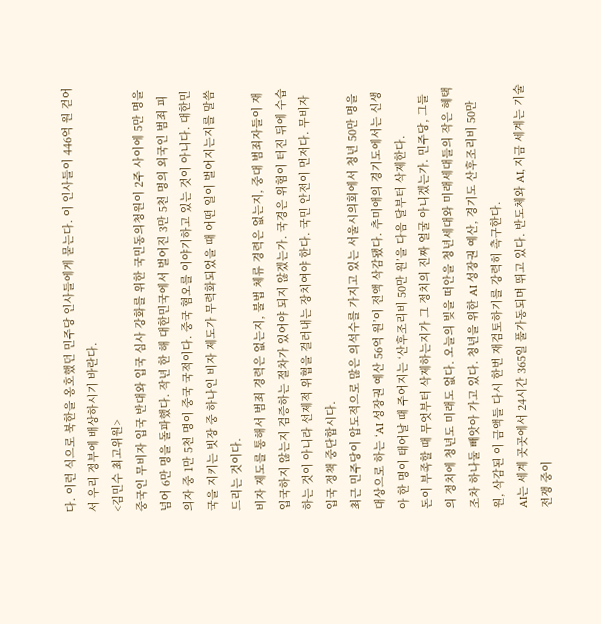다. 이런 식으로 북한을 옹호했던 민주당 인사들에게 묻는다. 이 인사들이 446억 원 걷어서 우리 정부에 배상하시기 바란다.
<김민수 최고위원>
중국인 무비자 입국 반대와 입국 심사 강화를 위한 국민동의청원이 2주 사이에 5만 명을 넘어 6만 명을 돌파했다. 작년 한 해 대한민국에서 벌어진 3만 5천 명의 외국인 범죄 피의자 중 1만 5천 명이 중국 국적이다. 중국 혐오를 이야기하고 있는 것이 아니다. 대한민국을 지키는 빗장 중 하나인 비자 제도가 무력화되었을 때 어떤 일이 벌어지는지를 말씀드리는 것이다.
비자 제도를 통해서 범죄 경력은 없는지, 불법 체류 경력은 없는지, 중대 범죄자들이 재입국하지 않는지 검증하는 절차가 있어야 되지 않겠는가. 국경은 위험이 터진 뒤에 수습하는 것이 아니라 선제적 위협을 걸러내는 장치여야 한다. 국민 안전이 먼저다. 무비자 입국 정책 중단합시다.
최근 민주당이 압도적으로 많은 의석수를 가지고 있는 서울시의회에서 청년 50만 명을 대상으로 하는 ‘AI 성장권 예산 56억 원’이 전액 삭감됐다. 추미애의 경기도에서는 신생아 한 명이 태어날 때 주어지는 ‘산후조리비 50만 원’을 다음 달부터 삭제한다.
돈이 부족할 때 무엇부터 삭제하는지가 그 정치의 진짜 얼굴 아니겠는가. 민주당, 그들의 정치에 청년도 미래도 없다. 오늘의 빚을 떠안을 청년세대와 미래세대들의 작은 혜택조차 하나둘 빼앗아 가고 있다. 청년을 위한 AI 성장권 예산, 경기도 산후조리비 50만 원, 삭감된 이 금액들 다시 한번 재검토하기를 강력히 촉구한다.
AI는 세계 곳곳에서 24시간 365일 풀가동되며 뛰고 있다. 반도체와 AI, 지금 세계는 기술 전쟁 중이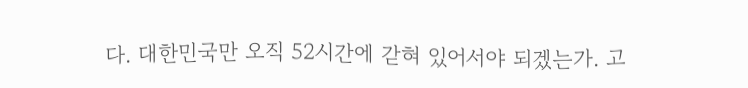다. 대한민국만 오직 52시간에 갇혀 있어서야 되겠는가. 고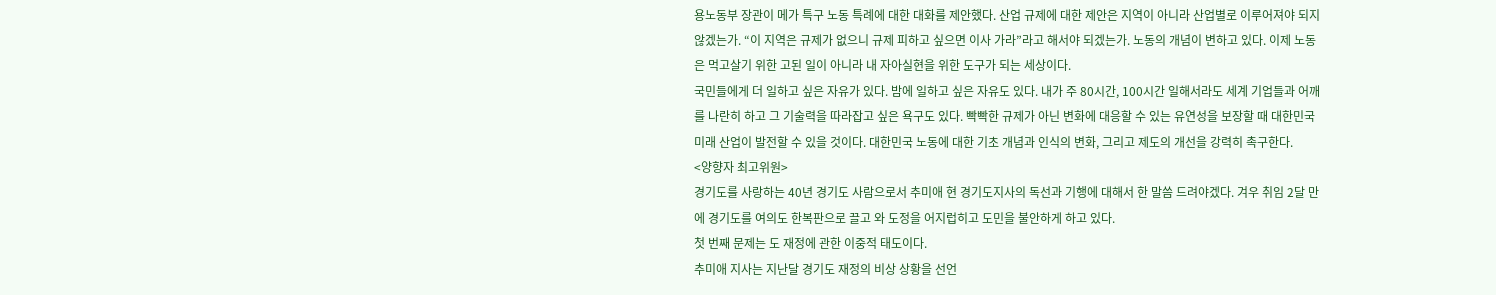용노동부 장관이 메가 특구 노동 특례에 대한 대화를 제안했다. 산업 규제에 대한 제안은 지역이 아니라 산업별로 이루어져야 되지 않겠는가. “이 지역은 규제가 없으니 규제 피하고 싶으면 이사 가라”라고 해서야 되겠는가. 노동의 개념이 변하고 있다. 이제 노동은 먹고살기 위한 고된 일이 아니라 내 자아실현을 위한 도구가 되는 세상이다.
국민들에게 더 일하고 싶은 자유가 있다. 밤에 일하고 싶은 자유도 있다. 내가 주 80시간, 100시간 일해서라도 세계 기업들과 어깨를 나란히 하고 그 기술력을 따라잡고 싶은 욕구도 있다. 빡빡한 규제가 아닌 변화에 대응할 수 있는 유연성을 보장할 때 대한민국 미래 산업이 발전할 수 있을 것이다. 대한민국 노동에 대한 기초 개념과 인식의 변화, 그리고 제도의 개선을 강력히 촉구한다.
<양향자 최고위원>
경기도를 사랑하는 40년 경기도 사람으로서 추미애 현 경기도지사의 독선과 기행에 대해서 한 말씀 드려야겠다. 겨우 취임 2달 만에 경기도를 여의도 한복판으로 끌고 와 도정을 어지럽히고 도민을 불안하게 하고 있다.
첫 번째 문제는 도 재정에 관한 이중적 태도이다.
추미애 지사는 지난달 경기도 재정의 비상 상황을 선언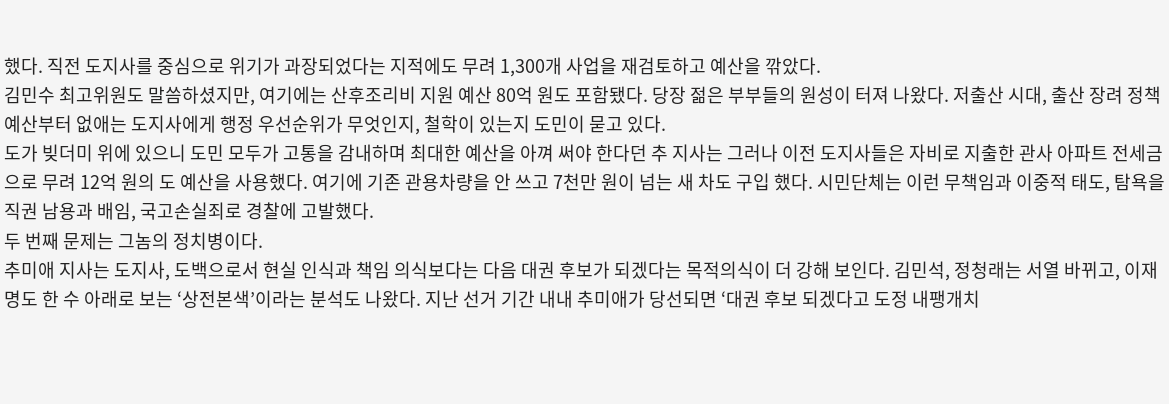했다. 직전 도지사를 중심으로 위기가 과장되었다는 지적에도 무려 1,300개 사업을 재검토하고 예산을 깎았다.
김민수 최고위원도 말씀하셨지만, 여기에는 산후조리비 지원 예산 80억 원도 포함됐다. 당장 젊은 부부들의 원성이 터져 나왔다. 저출산 시대, 출산 장려 정책 예산부터 없애는 도지사에게 행정 우선순위가 무엇인지, 철학이 있는지 도민이 묻고 있다.
도가 빚더미 위에 있으니 도민 모두가 고통을 감내하며 최대한 예산을 아껴 써야 한다던 추 지사는 그러나 이전 도지사들은 자비로 지출한 관사 아파트 전세금으로 무려 12억 원의 도 예산을 사용했다. 여기에 기존 관용차량을 안 쓰고 7천만 원이 넘는 새 차도 구입 했다. 시민단체는 이런 무책임과 이중적 태도, 탐욕을 직권 남용과 배임, 국고손실죄로 경찰에 고발했다.
두 번째 문제는 그놈의 정치병이다.
추미애 지사는 도지사, 도백으로서 현실 인식과 책임 의식보다는 다음 대권 후보가 되겠다는 목적의식이 더 강해 보인다. 김민석, 정청래는 서열 바뀌고, 이재명도 한 수 아래로 보는 ‘상전본색’이라는 분석도 나왔다. 지난 선거 기간 내내 추미애가 당선되면 ‘대권 후보 되겠다고 도정 내팽개치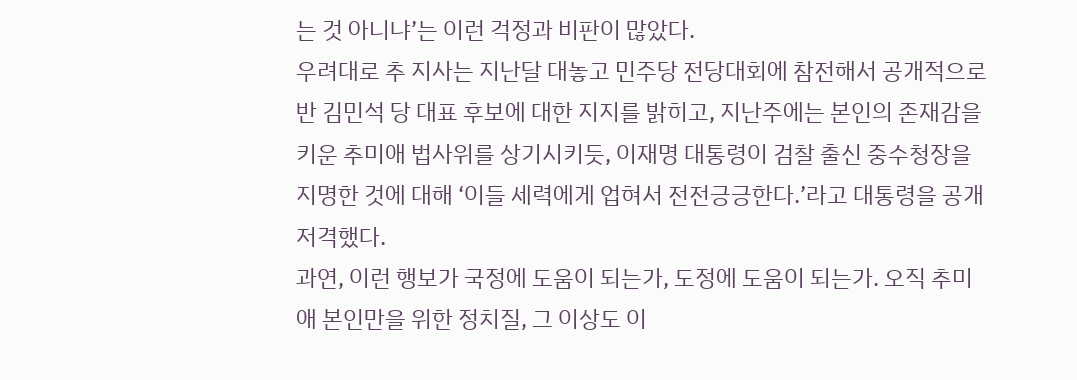는 것 아니냐’는 이런 걱정과 비판이 많았다.
우려대로 추 지사는 지난달 대놓고 민주당 전당대회에 참전해서 공개적으로 반 김민석 당 대표 후보에 대한 지지를 밝히고, 지난주에는 본인의 존재감을 키운 추미애 법사위를 상기시키듯, 이재명 대통령이 검찰 출신 중수청장을 지명한 것에 대해 ‘이들 세력에게 업혀서 전전긍긍한다.’라고 대통령을 공개 저격했다.
과연, 이런 행보가 국정에 도움이 되는가, 도정에 도움이 되는가. 오직 추미애 본인만을 위한 정치질, 그 이상도 이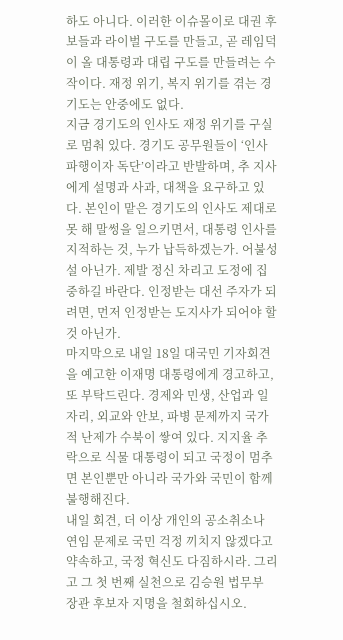하도 아니다. 이러한 이슈몰이로 대권 후보들과 라이벌 구도를 만들고, 곧 레임덕이 올 대통령과 대립 구도를 만들려는 수작이다. 재정 위기, 복지 위기를 겪는 경기도는 안중에도 없다.
지금 경기도의 인사도 재정 위기를 구실로 멈춰 있다. 경기도 공무원들이 ‘인사 파행이자 독단’이라고 반발하며, 추 지사에게 설명과 사과, 대책을 요구하고 있다. 본인이 맡은 경기도의 인사도 제대로 못 해 말썽을 일으키면서, 대통령 인사를 지적하는 것, 누가 납득하겠는가. 어불성설 아닌가. 제발 정신 차리고 도정에 집중하길 바란다. 인정받는 대선 주자가 되려면, 먼저 인정받는 도지사가 되어야 할 것 아닌가.
마지막으로 내일 18일 대국민 기자회견을 예고한 이재명 대통령에게 경고하고, 또 부탁드린다. 경제와 민생, 산업과 일자리, 외교와 안보, 파병 문제까지 국가적 난제가 수북이 쌓여 있다. 지지율 추락으로 식물 대통령이 되고 국정이 멈추면 본인뿐만 아니라 국가와 국민이 함께 불행해진다.
내일 회견, 더 이상 개인의 공소취소나 연임 문제로 국민 걱정 끼치지 않겠다고 약속하고, 국정 혁신도 다짐하시라. 그리고 그 첫 번째 실천으로 김승원 법무부 장관 후보자 지명을 철회하십시오.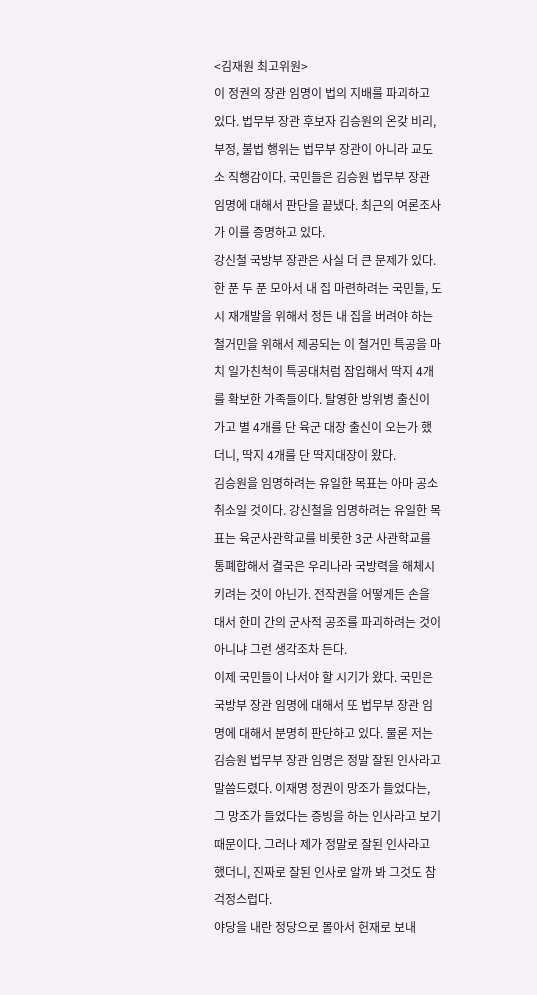<김재원 최고위원>
이 정권의 장관 임명이 법의 지배를 파괴하고 있다. 법무부 장관 후보자 김승원의 온갖 비리, 부정, 불법 행위는 법무부 장관이 아니라 교도소 직행감이다. 국민들은 김승원 법무부 장관 임명에 대해서 판단을 끝냈다. 최근의 여론조사가 이를 증명하고 있다.
강신철 국방부 장관은 사실 더 큰 문제가 있다. 한 푼 두 푼 모아서 내 집 마련하려는 국민들, 도시 재개발을 위해서 정든 내 집을 버려야 하는 철거민을 위해서 제공되는 이 철거민 특공을 마치 일가친척이 특공대처럼 잠입해서 딱지 4개를 확보한 가족들이다. 탈영한 방위병 출신이 가고 별 4개를 단 육군 대장 출신이 오는가 했더니, 딱지 4개를 단 딱지대장이 왔다.
김승원을 임명하려는 유일한 목표는 아마 공소취소일 것이다. 강신철을 임명하려는 유일한 목표는 육군사관학교를 비롯한 3군 사관학교를 통폐합해서 결국은 우리나라 국방력을 해체시키려는 것이 아닌가. 전작권을 어떻게든 손을 대서 한미 간의 군사적 공조를 파괴하려는 것이 아니냐 그런 생각조차 든다.
이제 국민들이 나서야 할 시기가 왔다. 국민은 국방부 장관 임명에 대해서 또 법무부 장관 임명에 대해서 분명히 판단하고 있다. 물론 저는 김승원 법무부 장관 임명은 정말 잘된 인사라고 말씀드렸다. 이재명 정권이 망조가 들었다는, 그 망조가 들었다는 증빙을 하는 인사라고 보기 때문이다. 그러나 제가 정말로 잘된 인사라고 했더니, 진짜로 잘된 인사로 알까 봐 그것도 참 걱정스럽다.
야당을 내란 정당으로 몰아서 헌재로 보내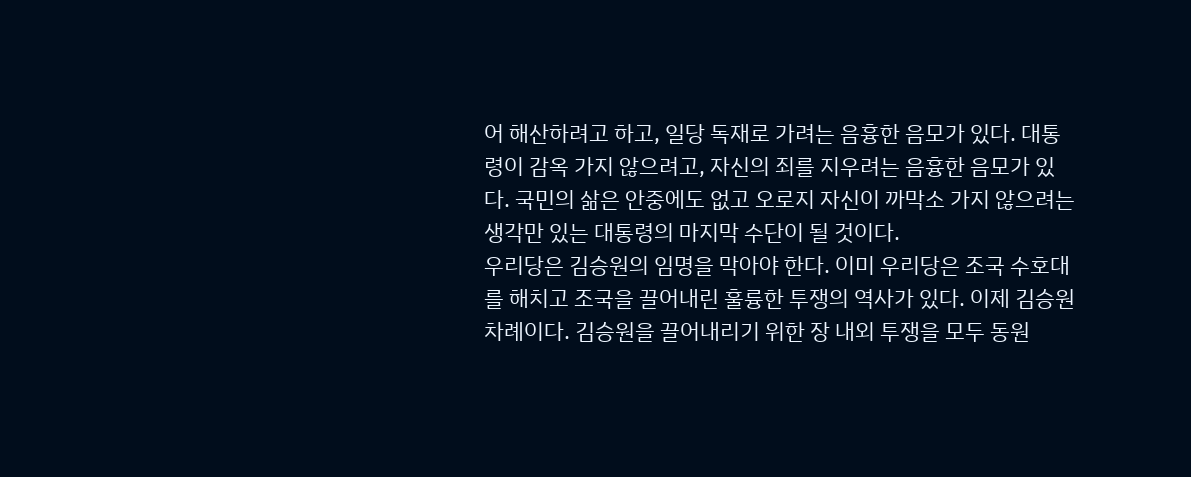어 해산하려고 하고, 일당 독재로 가려는 음흉한 음모가 있다. 대통령이 감옥 가지 않으려고, 자신의 죄를 지우려는 음흉한 음모가 있다. 국민의 삶은 안중에도 없고 오로지 자신이 까막소 가지 않으려는 생각만 있는 대통령의 마지막 수단이 될 것이다.
우리당은 김승원의 임명을 막아야 한다. 이미 우리당은 조국 수호대를 해치고 조국을 끌어내린 훌륭한 투쟁의 역사가 있다. 이제 김승원 차례이다. 김승원을 끌어내리기 위한 장 내외 투쟁을 모두 동원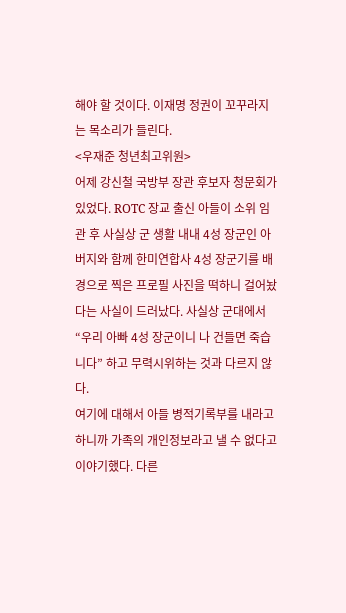해야 할 것이다. 이재명 정권이 꼬꾸라지는 목소리가 들린다.
<우재준 청년최고위원>
어제 강신철 국방부 장관 후보자 청문회가 있었다. ROTC 장교 출신 아들이 소위 임관 후 사실상 군 생활 내내 4성 장군인 아버지와 함께 한미연합사 4성 장군기를 배경으로 찍은 프로필 사진을 떡하니 걸어놨다는 사실이 드러났다. 사실상 군대에서 “우리 아빠 4성 장군이니 나 건들면 죽습니다” 하고 무력시위하는 것과 다르지 않다.
여기에 대해서 아들 병적기록부를 내라고 하니까 가족의 개인정보라고 낼 수 없다고 이야기했다. 다른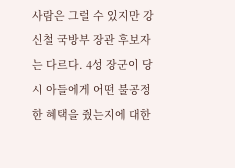사람은 그럴 수 있지만 강신철 국방부 장관 후보자는 다르다. 4성 장군이 당시 아들에게 어떤 불공정한 혜택을 줬는지에 대한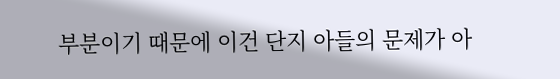부분이기 때문에 이건 단지 아들의 문제가 아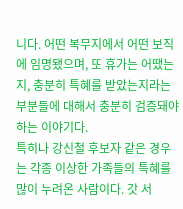니다. 어떤 복무지에서 어떤 보직에 임명됐으며, 또 휴가는 어땠는지, 충분히 특혜를 받았는지라는 부분들에 대해서 충분히 검증돼야 하는 이야기다.
특히나 강신철 후보자 같은 경우는 각종 이상한 가족들의 특혜를 많이 누려온 사람이다. 갓 서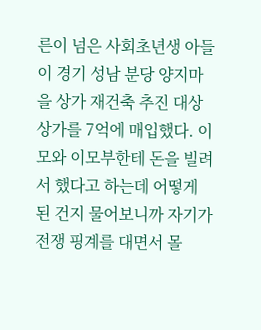른이 넘은 사회초년생 아들이 경기 성남 분당 양지마을 상가 재건축 추진 대상 상가를 7억에 매입했다. 이모와 이모부한테 돈을 빌려서 했다고 하는데 어떻게 된 건지 물어보니까 자기가 전쟁 핑계를 대면서 몰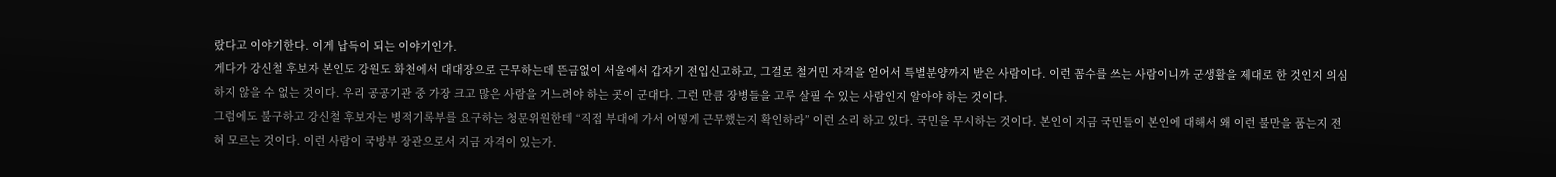랐다고 이야기한다. 이게 납득이 되는 이야기인가.
게다가 강신철 후보자 본인도 강원도 화천에서 대대장으로 근무하는데 뜬금없이 서울에서 갑자기 전입신고하고, 그걸로 철거민 자격을 얻어서 특별분양까지 받은 사람이다. 이런 꼼수를 쓰는 사람이니까 군생활을 제대로 한 것인지 의심하지 않을 수 없는 것이다. 우리 공공기관 중 가장 크고 많은 사람을 거느려야 하는 곳이 군대다. 그런 만큼 장병들을 고루 살필 수 있는 사람인지 알아야 하는 것이다.
그럼에도 불구하고 강신철 후보자는 병적기록부를 요구하는 청문위원한테 “직접 부대에 가서 어떻게 근무했는지 확인하라” 이런 소리 하고 있다. 국민을 무시하는 것이다. 본인이 지금 국민들이 본인에 대해서 왜 이런 불만을 품는지 전혀 모르는 것이다. 이런 사람이 국방부 장관으로서 지금 자격이 있는가.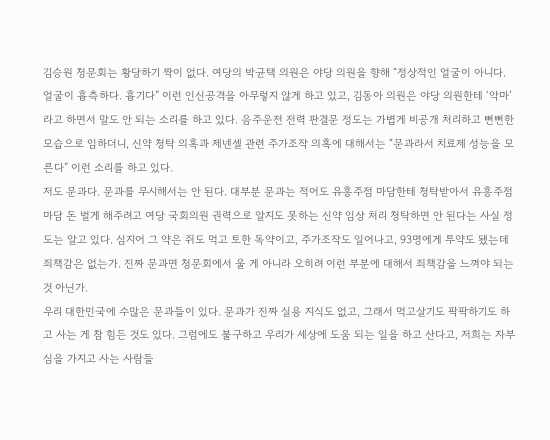김승원 청문회는 황당하기 짝이 없다. 여당의 박균택 의원은 야당 의원을 향해 “정상적인 얼굴이 아니다. 얼굴이 흉측하다. 흉기다” 이런 인신공격을 아무렇지 않게 하고 있고, 김동아 의원은 야당 의원한테 ‘악마’라고 하면서 말도 안 되는 소리를 하고 있다. 음주운전 전력 판결문 정도는 가볍게 비공개 처리하고 뻔뻔한 모습으로 임하더니, 신약 청탁 의혹과 제넨셀 관련 주가조작 의혹에 대해서는 “문과라서 치료제 성능을 모른다” 이런 소리를 하고 있다.
저도 문과다. 문과를 무시해서는 안 된다. 대부분 문과는 적어도 유흥주점 마담한테 청탁받아서 유흥주점 마담 돈 벌게 해주려고 여당 국회의원 권력으로 알지도 못하는 신약 임상 처리 청탁하면 안 된다는 사실 정도는 알고 있다. 심지어 그 약은 쥐도 먹고 토한 독약이고, 주가조작도 일어나고, 93명에게 투약도 됐는데 죄책감은 없는가. 진짜 문과면 청문회에서 울 게 아니라 오히려 이런 부분에 대해서 죄책감을 느껴야 되는 것 아닌가.
우리 대한민국에 수많은 문과들이 있다. 문과가 진짜 실용 지식도 없고, 그래서 먹고살기도 팍팍하기도 하고 사는 게 참 힘든 것도 있다. 그럼에도 불구하고 우리가 세상에 도움 되는 일을 하고 산다고, 저희는 자부심을 가지고 사는 사람들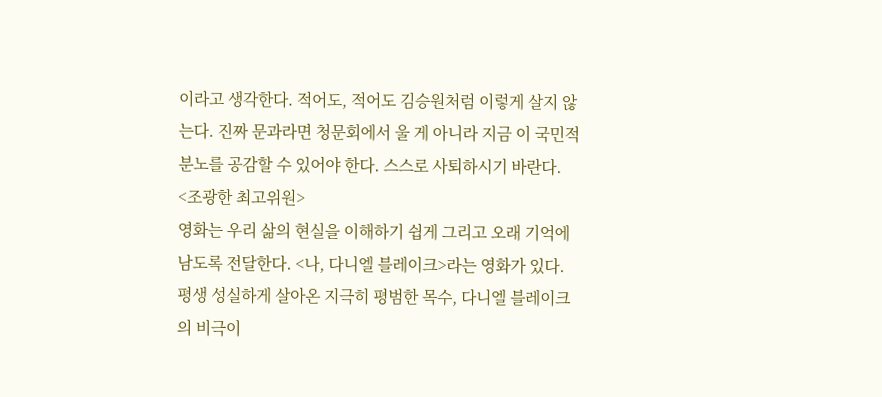이라고 생각한다. 적어도, 적어도 김승원처럼 이렇게 살지 않는다. 진짜 문과라면 청문회에서 울 게 아니라 지금 이 국민적 분노를 공감할 수 있어야 한다. 스스로 사퇴하시기 바란다.
<조광한 최고위원>
영화는 우리 삶의 현실을 이해하기 쉽게 그리고 오래 기억에 남도록 전달한다. <나, 다니엘 블레이크>라는 영화가 있다. 평생 성실하게 살아온 지극히 평범한 목수, 다니엘 블레이크의 비극이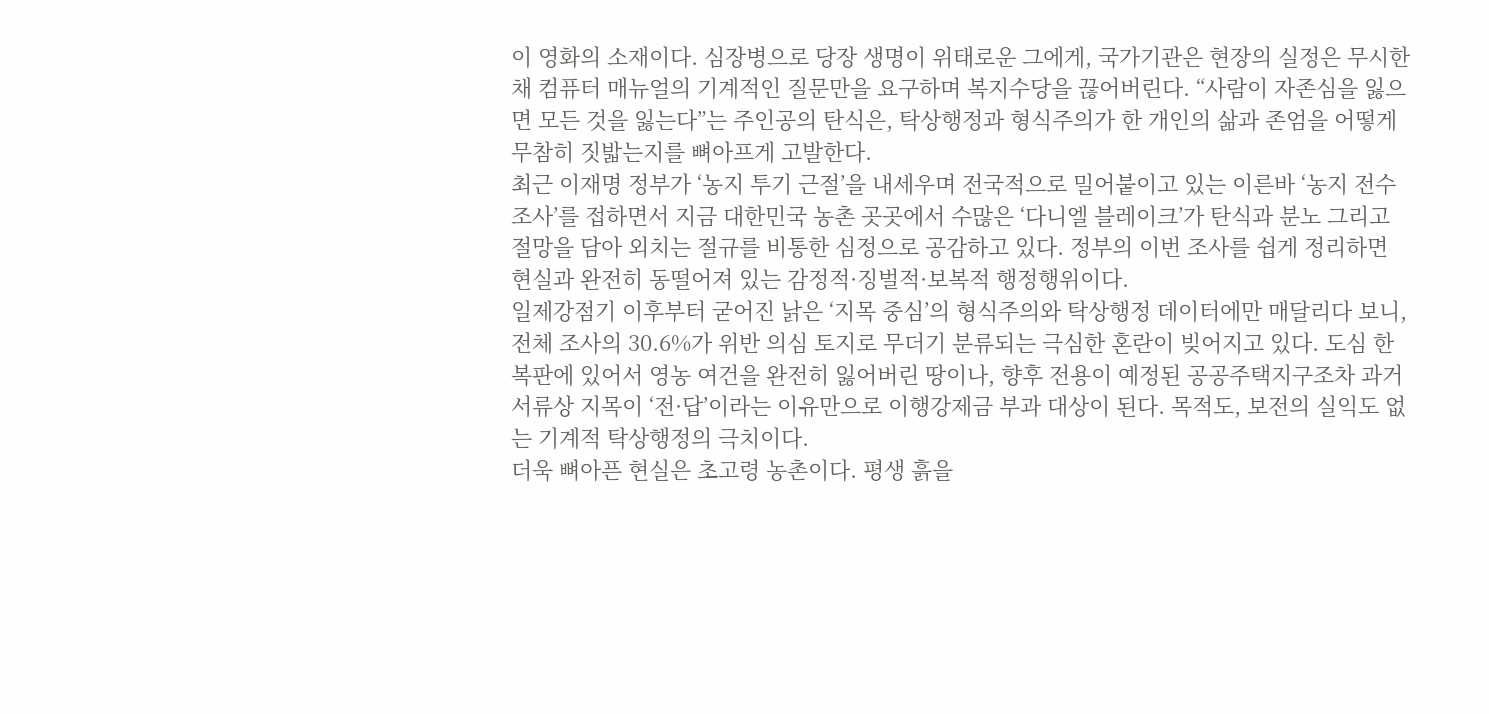이 영화의 소재이다. 심장병으로 당장 생명이 위태로운 그에게, 국가기관은 현장의 실정은 무시한 채 컴퓨터 매뉴얼의 기계적인 질문만을 요구하며 복지수당을 끊어버린다. “사람이 자존심을 잃으면 모든 것을 잃는다”는 주인공의 탄식은, 탁상행정과 형식주의가 한 개인의 삶과 존엄을 어떻게 무참히 짓밟는지를 뼈아프게 고발한다.
최근 이재명 정부가 ‘농지 투기 근절’을 내세우며 전국적으로 밀어붙이고 있는 이른바 ‘농지 전수조사’를 접하면서 지금 대한민국 농촌 곳곳에서 수많은 ‘다니엘 블레이크’가 탄식과 분노 그리고 절망을 담아 외치는 절규를 비통한 심정으로 공감하고 있다. 정부의 이번 조사를 쉽게 정리하면 현실과 완전히 동떨어져 있는 감정적·징벌적·보복적 행정행위이다.
일제강점기 이후부터 굳어진 낡은 ‘지목 중심’의 형식주의와 탁상행정 데이터에만 매달리다 보니, 전체 조사의 30.6%가 위반 의심 토지로 무더기 분류되는 극심한 혼란이 빚어지고 있다. 도심 한복판에 있어서 영농 여건을 완전히 잃어버린 땅이나, 향후 전용이 예정된 공공주택지구조차 과거 서류상 지목이 ‘전·답’이라는 이유만으로 이행강제금 부과 대상이 된다. 목적도, 보전의 실익도 없는 기계적 탁상행정의 극치이다.
더욱 뼈아픈 현실은 초고령 농촌이다. 평생 흙을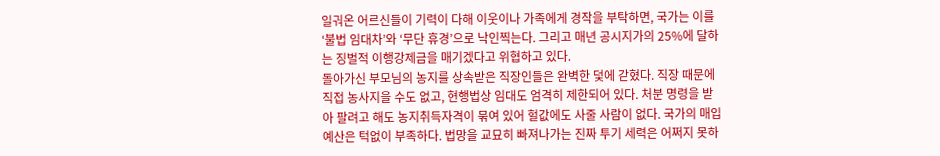일궈온 어르신들이 기력이 다해 이웃이나 가족에게 경작을 부탁하면, 국가는 이를 ‘불법 임대차’와 ‘무단 휴경’으로 낙인찍는다. 그리고 매년 공시지가의 25%에 달하는 징벌적 이행강제금을 매기겠다고 위협하고 있다.
돌아가신 부모님의 농지를 상속받은 직장인들은 완벽한 덫에 갇혔다. 직장 때문에 직접 농사지을 수도 없고, 현행법상 임대도 엄격히 제한되어 있다. 처분 명령을 받아 팔려고 해도 농지취득자격이 묶여 있어 헐값에도 사줄 사람이 없다. 국가의 매입 예산은 턱없이 부족하다. 법망을 교묘히 빠져나가는 진짜 투기 세력은 어쩌지 못하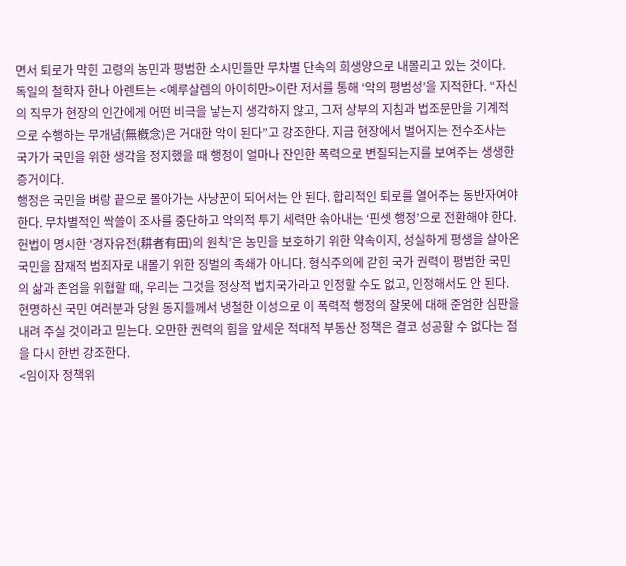면서 퇴로가 막힌 고령의 농민과 평범한 소시민들만 무차별 단속의 희생양으로 내몰리고 있는 것이다.
독일의 철학자 한나 아렌트는 <예루살렘의 아이히만>이란 저서를 통해 ‘악의 평범성’을 지적한다. “자신의 직무가 현장의 인간에게 어떤 비극을 낳는지 생각하지 않고, 그저 상부의 지침과 법조문만을 기계적으로 수행하는 무개념(無槪念)은 거대한 악이 된다”고 강조한다. 지금 현장에서 벌어지는 전수조사는 국가가 국민을 위한 생각을 정지했을 때 행정이 얼마나 잔인한 폭력으로 변질되는지를 보여주는 생생한 증거이다.
행정은 국민을 벼랑 끝으로 몰아가는 사냥꾼이 되어서는 안 된다. 합리적인 퇴로를 열어주는 동반자여야 한다. 무차별적인 싹쓸이 조사를 중단하고 악의적 투기 세력만 솎아내는 ‘핀셋 행정’으로 전환해야 한다.
헌법이 명시한 ‘경자유전(耕者有田)의 원칙’은 농민을 보호하기 위한 약속이지, 성실하게 평생을 살아온 국민을 잠재적 범죄자로 내몰기 위한 징벌의 족쇄가 아니다. 형식주의에 갇힌 국가 권력이 평범한 국민의 삶과 존엄을 위협할 때, 우리는 그것을 정상적 법치국가라고 인정할 수도 없고, 인정해서도 안 된다.
현명하신 국민 여러분과 당원 동지들께서 냉철한 이성으로 이 폭력적 행정의 잘못에 대해 준엄한 심판을 내려 주실 것이라고 믿는다. 오만한 권력의 힘을 앞세운 적대적 부동산 정책은 결코 성공할 수 없다는 점을 다시 한번 강조한다.
<임이자 정책위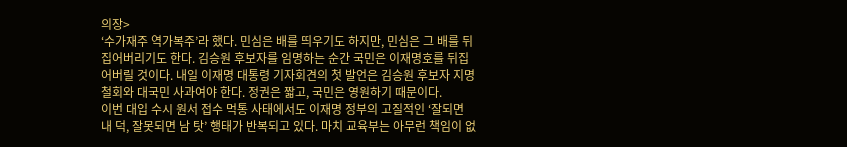의장>
‘수가재주 역가복주’라 했다. 민심은 배를 띄우기도 하지만, 민심은 그 배를 뒤집어버리기도 한다. 김승원 후보자를 임명하는 순간 국민은 이재명호를 뒤집어버릴 것이다. 내일 이재명 대통령 기자회견의 첫 발언은 김승원 후보자 지명 철회와 대국민 사과여야 한다. 정권은 짧고, 국민은 영원하기 때문이다.
이번 대입 수시 원서 접수 먹통 사태에서도 이재명 정부의 고질적인 ‘잘되면 내 덕, 잘못되면 남 탓’ 행태가 반복되고 있다. 마치 교육부는 아무런 책임이 없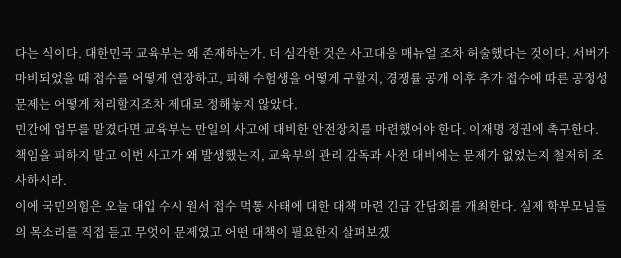다는 식이다. 대한민국 교육부는 왜 존재하는가. 더 심각한 것은 사고대응 매뉴얼 조차 허술했다는 것이다. 서버가 마비되었을 때 접수를 어떻게 연장하고, 피해 수험생을 어떻게 구할지, 경쟁률 공개 이후 추가 접수에 따른 공정성 문제는 어떻게 처리할지조차 제대로 정해놓지 않았다.
민간에 업무를 맡겼다면 교육부는 만일의 사고에 대비한 안전장치를 마련했어야 한다. 이재명 정권에 촉구한다. 책임을 피하지 말고 이번 사고가 왜 발생했는지, 교육부의 관리 감독과 사전 대비에는 문제가 없었는지 철저히 조사하시라.
이에 국민의힘은 오늘 대입 수시 원서 접수 먹통 사태에 대한 대책 마련 긴급 간담회를 개최한다. 실제 학부모님들의 목소리를 직접 듣고 무엇이 문제였고 어떤 대책이 필요한지 살펴보겠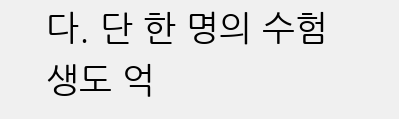다. 단 한 명의 수험생도 억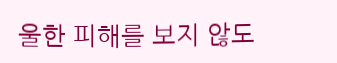울한 피해를 보지 않도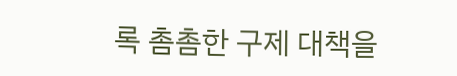록 촘촘한 구제 대책을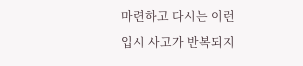마련하고 다시는 이런 입시 사고가 반복되지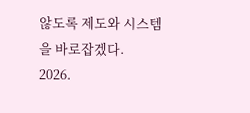않도록 제도와 시스템을 바로잡겠다.
2026.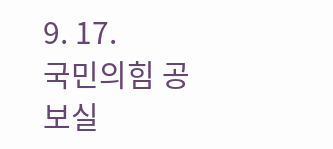9. 17.
국민의힘 공보실